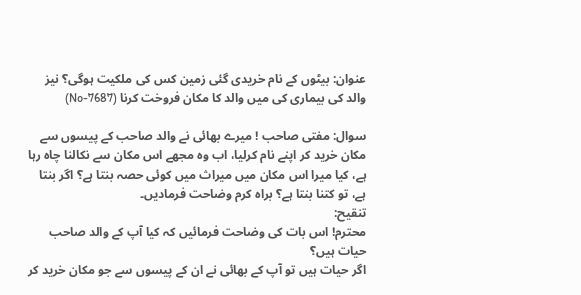عنوان: بیٹوں کے نام خریدی گئی زمین کس کی ملکیت ہوگی؟ نیز والد کی بیماری کی میں والد کا مکان فروخت کرنا (7687-No)

سوال: مفتی صاحب ! میرے بھائی نے والد صاحب کے پیسوں سے مکان خرید کر اپنے نام کرلیا، اب وہ مجھے اس مکان سے نکالنا چاہ رہا ہے، کیا میرا اس مکان میں میراث میں کوئی حصہ بنتا ہے؟ اگر بنتا ہے، تو کتنا بنتا ہے؟ براہ کرم وضاحت فرمادیں۔
تنقیح:
محترم! اس بات کی وضاحت فرمائیں کہ کیا آپ کے والد صاحب حیات ہیں؟
اگر حیات ہیں تو آپ کے بھائی نے ان کے پیسوں سے جو مکان خرید کر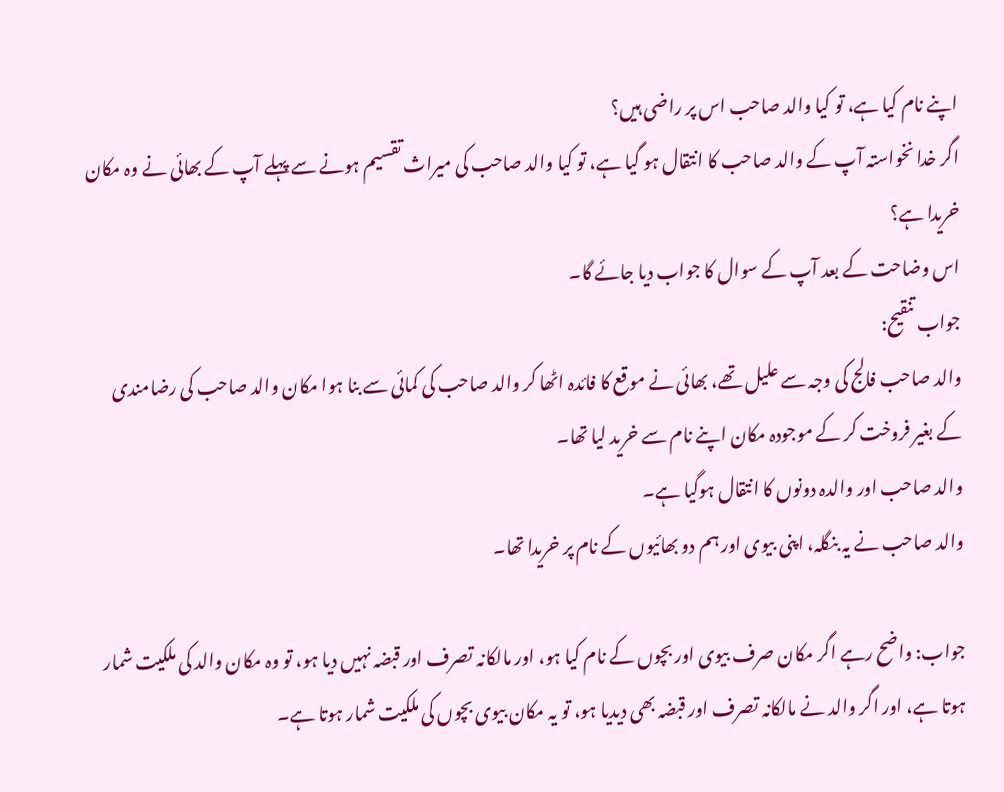اپنے نام کیا ہے، تو کیا والد صاحب اس پر راضی ہیں؟
اگر خدا نخواستہ آپ کے والد صاحب کا انتقال ہو گیا ہے، تو کیا والد صاحب کی میراث تقسیم ہونے سے پہلے آپ کے بھائی نے وہ مکان خریدا ہے؟
اس وضاحت کے بعد آپ کے سوال کا جواب دیا جائے گا۔
جواب تنقیح:
والد صاحب فالج کی وجہ سے علیل تھے، بھائی نے موقع کا فائدہ اٹھا کر والد صاحب کی کمائی سے بنا ہوا مکان والد صاحب کی رضامندی کے بغیر فروخت کر کے موجودہ مکان اپنے نام سے خرید لیا تھا۔
والد صاحب اور والدہ دونوں کا انتقال ہوگیا ہے۔
والد صاحب نے یہ بنگلہ، اپنی بیوی اور ہم دو بھائیوں کے نام پر خریدا تھا۔

جواب: واضح رہے اگر مکان صرف بیوی اور بچوں کے نام کیا ہو، اور مالکانہ تصرف اور قبضہ نہیں دیا ہو، تو وہ مکان والد کی ملکیت شمار ہوتا ہے، اور اگر والد نے مالکانہ تصرف اور قبضہ بھی دیدیا ہو، تو یہ مکان بیوی بچوں کی ملکیت شمار ہوتا ہے۔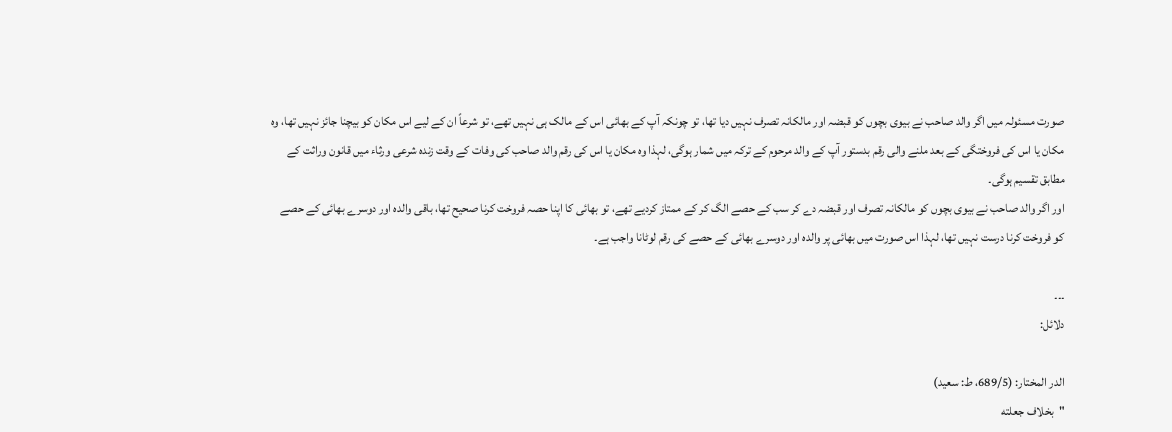صورت مسئولہ میں اگر والد صاحب نے بیوی بچوں کو قبضہ اور مالکانہ تصرف نہیں دیا تھا، تو چونکہ آپ کے بھائی اس کے مالک ہی نہیں تھے، تو شرعاً ان کے لیے اس مکان کو بیچنا جائز نہیں تھا، وہ مکان یا اس کی فروختگی کے بعد ملنے والی رقم بدستور آپ کے والد مرحوم کے ترکہ میں شمار ہوگی، لہذا وہ مکان یا اس کی رقم والد صاحب کی وفات کے وقت زندہ شرعی ورثاء میں قانون وراثت کے مطابق تقسیم ہوگی۔
اور اگر والد صاحب نے بیوی بچوں کو مالکانہ تصرف اور قبضہ دے کر سب کے حصے الگ کر کے ممتاز کردیے تھے، تو بھائی کا اپنا حصہ فروخت کرنا صحیح تھا، باقی والدہ اور دوسرے بھائی کے حصے کو فروخت کرنا درست نہیں تھا، لہذا اس صورت میں بھائی پر والدہ اور دوسرے بھائی کے حصے کی رقم لوٹانا واجب ہے۔

۔۔۔
دلائل:

الدر المختار: (689/5، ط: سعید)
"بخلاف جعلته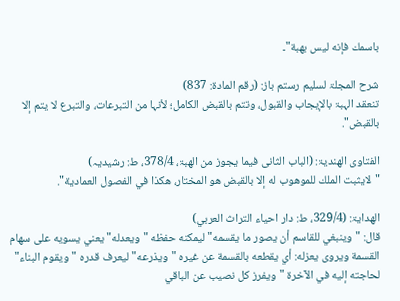باسمك فإنه ليس بهبة"۔

شرح المجلۃ لسلیم رستم باز: (رقم المادۃ: 837)
تنعقد الہبۃ بالإیجاب والقبول، وتتم بالقبض الکامل؛ لأنہا من التبرعات، والتبرع لا یتم إلا بالقبض".

الفتاوی الھندیۃ: (الباب الثانی فیما یجوز من الھبۃ، 378/4، ط: رشیدیہ)
"لايثبت الملك للموهوب له إلا بالقبض هو المختار، هكذا في الفصول العمادية".

الھدایۃ: (329/4، ط: دار احياء التراث العربي)
قال: "وينبغي للقاسم أن يصور ما يقسمه" ليمكنه حفظه "ويعدله" يعني يسويه على سهام القسمة ويروى يعزله: أي يقطعه بالقسمة عن غيره "ويذرعه" ليعرف قدره "ويقوم البناء" لحاجته إليه في الآخرة "ويفرز كل نصيب عن الباقي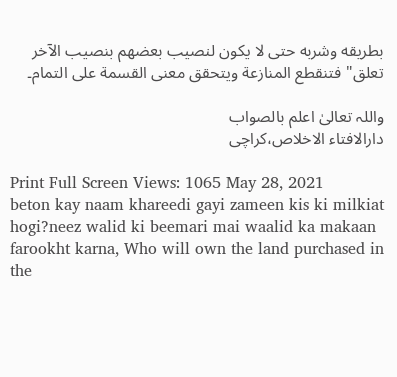بطريقه وشربه حتى لا يكون لنصيب بعضهم بنصيب الآخر تعلق" فتنقطع المنازعة ويتحقق معنى القسمة على التمام۔

واللہ تعالیٰ اعلم بالصواب
دارالافتاء الاخلاص،کراچی

Print Full Screen Views: 1065 May 28, 2021
beton kay naam khareedi gayi zameen kis ki milkiat hogi?neez walid ki beemari mai waalid ka makaan farookht karna, Who will own the land purchased in the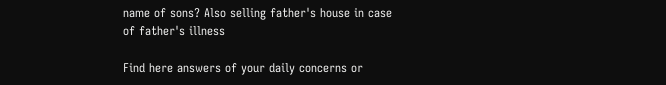name of sons? Also selling father's house in case of father's illness

Find here answers of your daily concerns or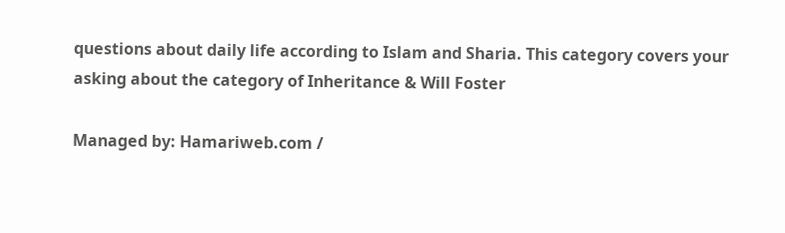questions about daily life according to Islam and Sharia. This category covers your asking about the category of Inheritance & Will Foster

Managed by: Hamariweb.com /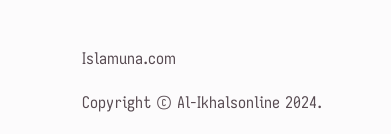Islamuna.com

Copyright © Al-Ikhalsonline 2024.